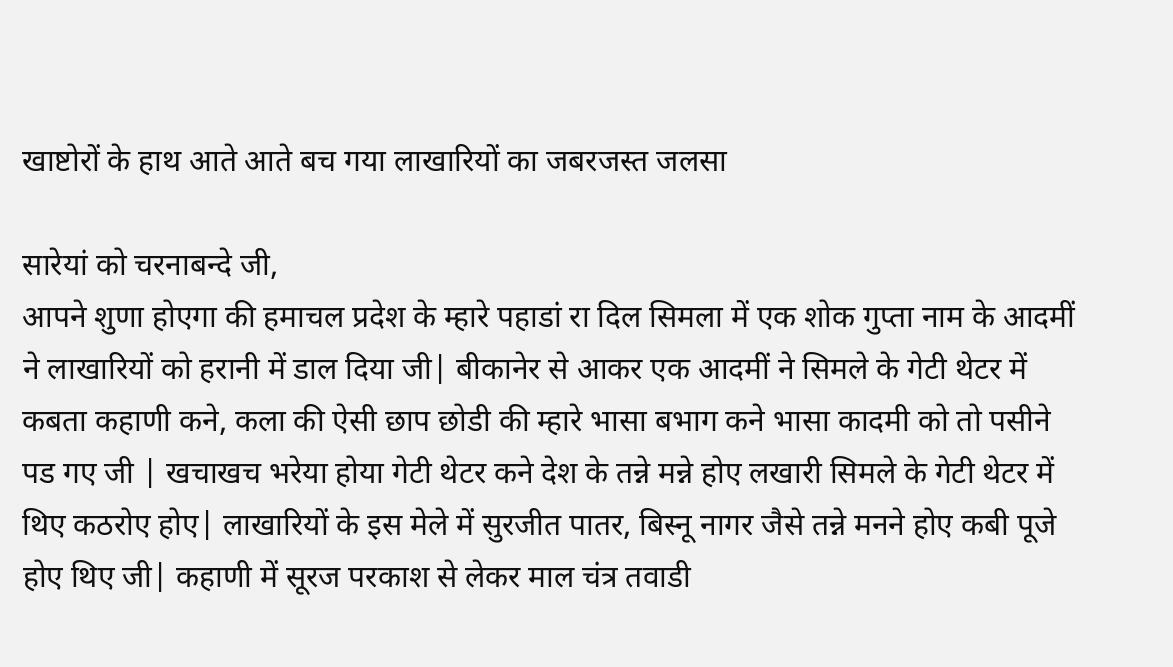खाष्टोरों के हाथ आते आते बच गया लाखारियों का जबरजस्त जलसा

सारेयां को चरनाबन्दे जी,
आपने शुणा होएगा की हमाचल प्रदेश के म्हारे पहाडां रा दिल सिमला में एक शोक गुप्ता नाम के आदमीं ने लाखारियों को हरानी में डाल दिया जी| बीकानेर से आकर एक आदमीं ने सिमले के गेटी थेटर में कबता कहाणी कने, कला की ऐसी छाप छोडी की म्हारे भासा बभाग कने भासा कादमी को तो पसीने पड गए जी | खचाखच भरेया होया गेटी थेटर कने देश के तन्ने मन्ने होए लखारी सिमले के गेटी थेटर में थिए कठरोए होए| लाखारियों के इस मेले में सुरजीत पातर, बिस्नू नागर जैसे तन्ने मनने होए कबी पूजे होए थिए जी| कहाणी में सूरज परकाश से लेकर माल चंत्र तवाडी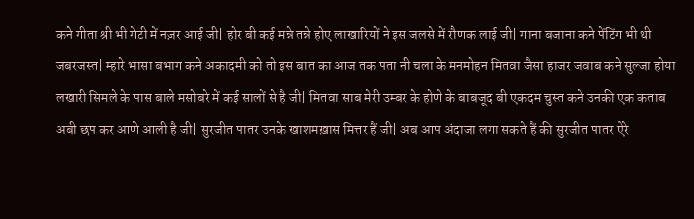कने गीता श्री भी गेटी में नज़र आई जी| होर बी कई मन्ने तन्ने होए लाखारियों ने इस जलसे में रौणक लाई जी| गाना बजाना कने पेंटिंग भी थी जबरजस्त| म्हारे भासा बभाग कने अकादमी को तो इस बात का आज तक पता नी चला के मनमोहन मितवा जैसा हाजर जवाब कने सुल्जा होया लखारी सिमले के पास बाले मसोबरे में कई सालों से है जी| मितवा साब मेरी उम्बर के होणे के बाबजूद बी एकदम चुस्त कने उनकी एक कताब अबी छप कर आणे आली है जी| सुरजीत पातर उनके खाशमख़ास मित्तर हैं जी| अब आप अंदाजा लगा सकते हैं की सुरजीत पातर ऐरे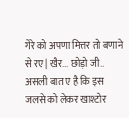गेरे को अपणा मित्तर तो बणाने से रए| खैर... छोड़ो जी.. असली बात ए है कि इस जलसे को लेकर खाश्टोर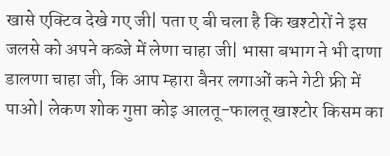खासे एक्टिव देखे गए जी| पता ए बी चला है कि खश्टोरों ने इस जलसे को अपने कब्जे में लेणा चाहा जी| भासा बभाग ने भी दाणा डालणा चाहा जी, कि आप म्हारा बैनर लगाओं कने गेटी फ्री में पाओ| लेकण शोक गुप्ता कोइ आलतू-फालतू खाश्टोर किसम का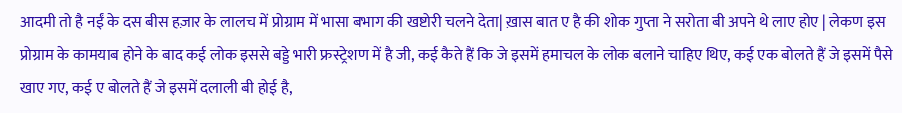आदमी तो है नईं के दस बीस हज़ार के लालच में प्रोग्राम में भासा बभाग की खष्टोरी चलने देता| ख़ास बात ए है की शोक गुप्ता ने सरोता बी अपने थे लाए होए | लेकण इस प्रोग्राम के कामयाब होने के बाद कई लोक इससे बड्डे भारी फ्रस्ट्रेशण में है जी, कई कैते हैं कि जे इसमें हमाचल के लोक बलाने चाहिए थिए, कई एक बोलते हैं जे इसमें पैसे खाए गए, कई ए बोलते हैं जे इसमें दलाली बी होई है,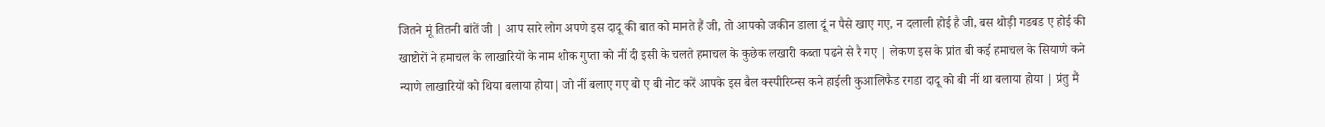जितने मूं तितनी बांतें जी | आप सारे लोग अपणे इस दादू की बात को मानते हैं जी, तो आपको जकीन डाला दूं न पैसे खाए गए, न दलाली होई है जी, बस थोड़ी गडबड ए होई की खाष्टोरों ने हमाचल के लाखारियों के नाम शोक गुप्ता को नीं दी इसी के चलते हमाचल के कुछेक लखारी कब्ता पढने से रै गए | लेकण इस के प्रांत बी कई हमाचल के सियाणे कने न्याणे लाखारियों को थिया बलाया होया| जो नीं बलाए गए बो ए बी नोट करें आपके इस बैल क्स्पीरिय्न्स कने हाईली कुआलिफैड रगडा दादू को बी नीं था बलाया होया | प्रंतु मैं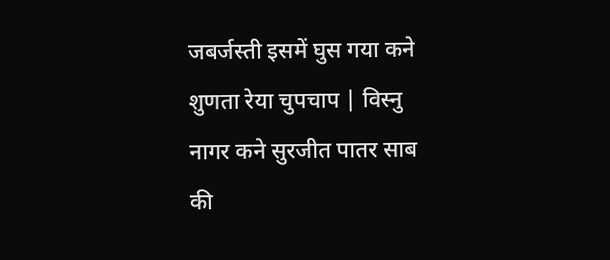जबर्जस्ती इसमें घुस गया कने शुणता रेया चुपचाप | विस्नु नागर कने सुरजीत पातर साब की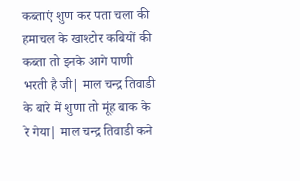कब्ताएं शुण कर पता चला की हमाचल के खाश्टोर कबियों की कब्ता तो इनके आगे पाणी भरती है जी| माल चन्द्र तिवाडी के बारे में शुणा तो मूंह बाक के रे गेया| माल चन्द्र तिवाडी कने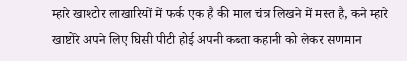म्हारे खाश्टोर लाखारियों में फर्क एक है की माल चंत्र लिखने में मस्त है, कने म्हारे खाष्टोरे अपने लिए घिसी पीटी होई अपनी कब्ता कहानी को लेकर सणमान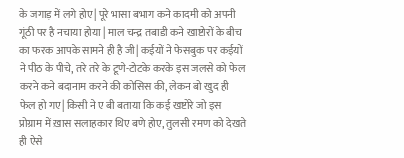के जगाड़ में लगे होए| पूरे भासा बभाग कने कादमी को अपनी गूंठी पर है नचाया होया | माल चन्द्र तबाडी कने खाष्टोरों के बीच का फरक आपके सामने ही है जी| कईयों ने फेसबुक पर कईयों ने पीठ के पीचे, तरे तरे के टूणे-टोटके करके इस जलसे को फेल करने कने बदानाम करने की कोसिस की, लेकन बो खुद ही फेल हो गए| किसी ने ए बी बताया कि कई खष्टोरे जो इस प्रोग्राम में ख़ास सलाहकार थिए बणे होए, तुलसी रमण को देखते ही ऐसे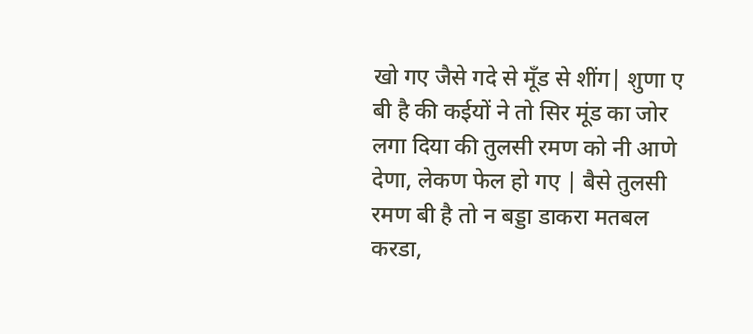खो गए जैसे गदे से मूँड से शींग| शुणा ए बी है की कईयों ने तो सिर मूंड का जोर लगा दिया की तुलसी रमण को नी आणे देणा, लेकण फेल हो गए | बैसे तुलसी रमण बी है तो न बड्डा डाकरा मतबल करडा,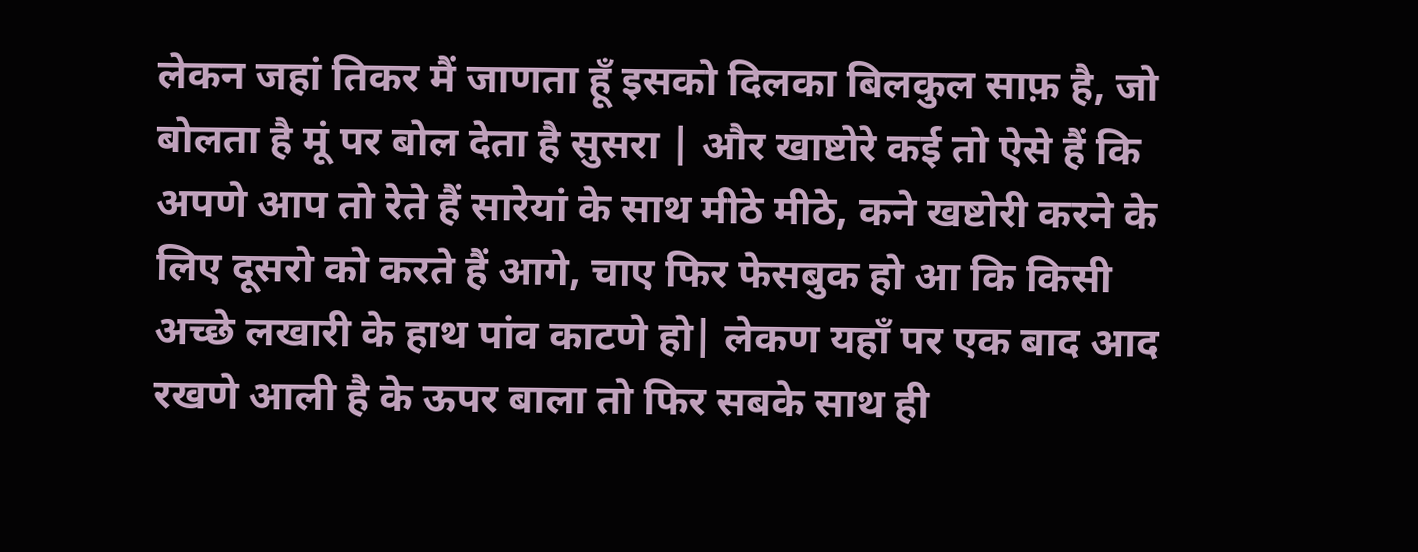लेकन जहां तिकर मैं जाणता हूँ इसको दिलका बिलकुल साफ़ है, जो बोलता है मूं पर बोल देता है सुसरा | और खाष्टोरे कई तो ऐसे हैं कि अपणे आप तो रेते हैं सारेयां के साथ मीठे मीठे, कने खष्टोरी करने के लिए दूसरो को करते हैं आगे, चाए फिर फेसबुक हो आ कि किसी अच्छे लखारी के हाथ पांव काटणे हो| लेकण यहाँ पर एक बाद आद रखणे आली है के ऊपर बाला तो फिर सबके साथ ही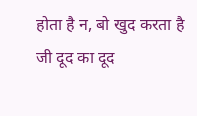होता है न, बो खुद करता है जी दूद का दूद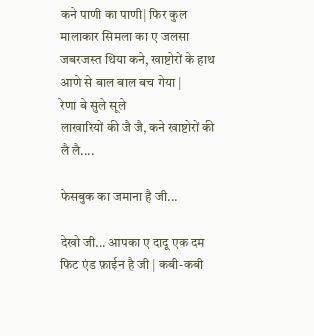कने पाणी का पाणी| फिर कुल मालाकार सिमला का ए जलसा जबरजस्त थिया कने, खाष्टोरों के हाथ आणे से बाल बाल बच गेया |
रेणा बे सुले सूले
लाखारियों की जै जै, कने खाष्टोरों की लै लै....

फेसबुक का जमाना है जी...

देखो जी... आपका ए दादू एक दम फिट एंड फ़ाईन है जी | कबी-कबी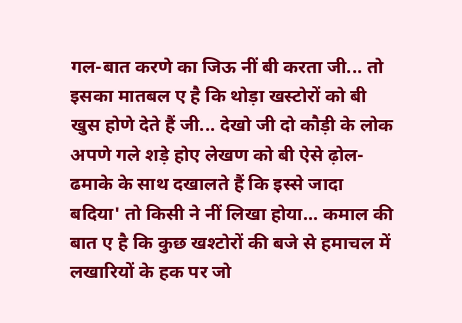गल-बात करणे का जिऊ नीं बी करता जी... तो इसका मातबल ए है कि थोड़ा खस्टोरों को बी खुस होणे देते हैं जी... देखो जी दो कौड़ी के लोक अपणे गले शड़े होए लेखण को बी ऐसे ढ़ोल-ढमाके के साथ दखालते हैं कि इस्से जादा बदिया' तो किसी ने नीं लिखा होया... कमाल की बात ए है कि कुछ खश्टोरों की बजे से हमाचल में लखारियों के हक पर जो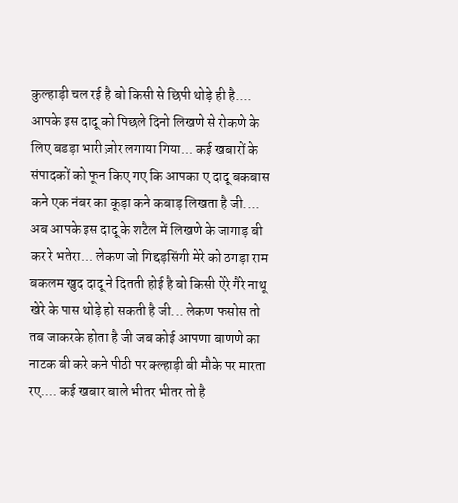कुल्हाड़ी चल रई है बो किसी से छिपी थोड़े ही है....
आपके इस दादू को पिछले दिनो लिखणे से रोकणे के लिए बडड़ा भारी ज़ोर लगाया गिया... कई खबारों के संपादकों को फून किए गए कि आपका ए दादू बकबास कने एक नंबर का कूड़ा कने कबाड़ लिखता है जी.... अब आपके इस दादू के शटैल में लिखणे के जागाड़ बी कर रे भतेरा... लेकण जो गिद्दड़सिंगी मेरे को ठगड़ा राम बकलम खुद दादू ने दितती होई है बो किसी ऐरे गैरे नाथू खेरे के पास थोड़े हो सकती है जी... लेकण फसोस तो तब जाकरके होता है जी जब कोई आपणा बाणणे का नाटक बी करे कने पीठी पर क्ल्हाड़ी बी मौके पर मारता रए.... कई खबार बाले भीतर भीतर तो है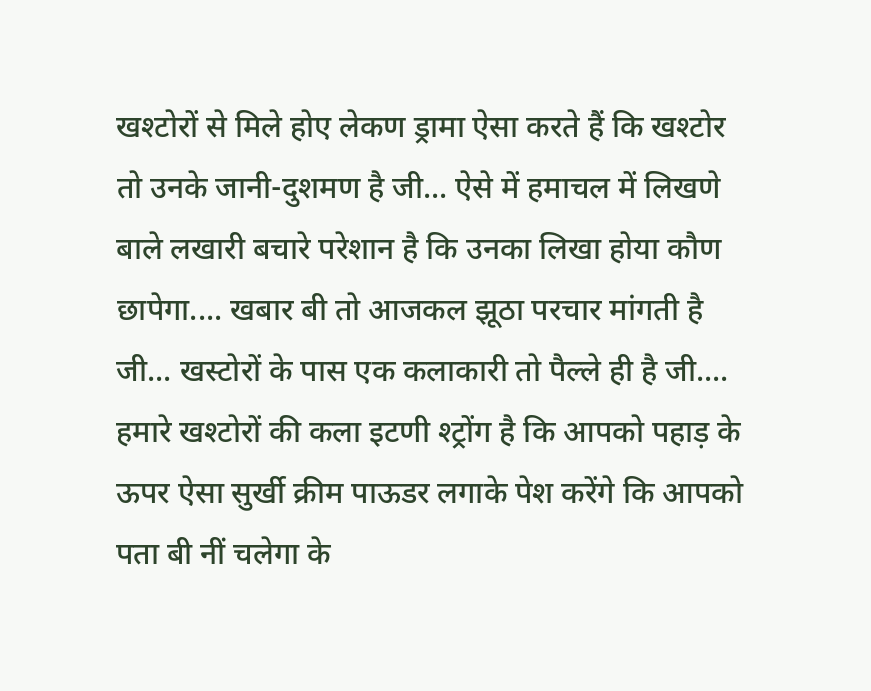खश्टोरों से मिले होए लेकण ड्रामा ऐसा करते हैं कि खश्टोर तो उनके जानी-दुशमण है जी... ऐसे में हमाचल में लिखणे बाले लखारी बचारे परेशान है कि उनका लिखा होया कौण छापेगा.... खबार बी तो आजकल झूठा परचार मांगती है जी... खस्टोरों के पास एक कलाकारी तो पैल्ले ही है जी.... हमारे खश्टोरों की कला इटणी श्ट्रोंग है कि आपको पहाड़ के ऊपर ऐसा सुर्खी क्रीम पाऊडर लगाके पेश करेंगे कि आपको पता बी नीं चलेगा के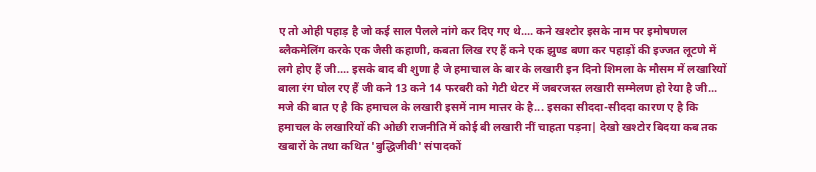ए तो ओही पहाड़ है जो कई साल पैलले नांगे कर दिए गए थे.... कने खश्टोर इसके नाम पर इमोषणल ब्लैकमेलिंग करके एक जैसी कहाणी, कबता लिख रए हैं कने एक झुण्ड बणा कर पहाड़ों की इज्जत लूटणे में लगे होए हैं जी.... इसके बाद बी शुणा है जे हमाचाल के बार के लखारी इन दिनो शिमला के मौसम में लखारियों बाला रंग घोल रए हैं जी कने 13 कने 14 फरबरी को गेटी थेटर में जबरजस्त लखारी सम्मेलण हो रेया है जी... मजे की बात ए है कि हमाचल के लखारी इसमें नाम मात्तर के है... इसका सीददा-सीददा कारण ए है कि हमाचल के लखारियों की ओछी राजनीति में कोई बी लखारी नीं चाहता पड़ना| देखो खश्टोर बिदया कब तक खबारों के तथा कथित 'बुद्धिजीवी' संपादकों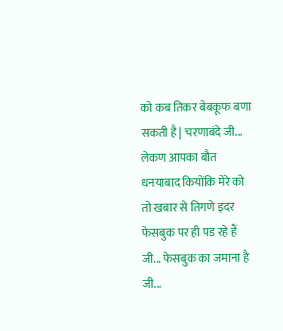को कब तिकर बेबकूफ बणा सकती है| चरणाबंदे जी... लेकण आपका बौत धनयाबाद कियोंकि मेरे को तो खबार से तिगणे इदर फेसबुक पर ही पड रहे हैं जी... फेसबुक का जमाना है जी...